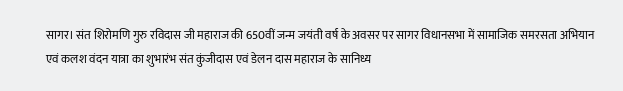सागर। संत शिरोमणि गुरु रविदास जी महाराज की 650वीं जन्म जयंती वर्ष के अवसर पर सागर विधानसभा में सामाजिक समरसता अभियान एवं कलश वंदन यात्रा का शुभारंभ संत कुंजीदास एवं डेलन दास महाराज के सानिध्य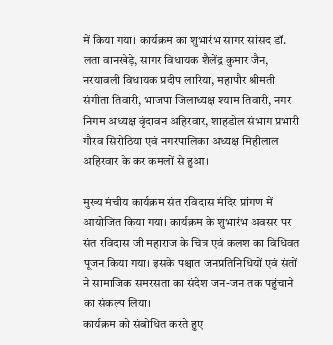में किया गया। कार्यक्रम का शुभारंभ सागर सांसद डॉ. लता वानखेड़े, सागर विधायक शैलेंद्र कुमार जैन, नरयावली विधायक प्रदीप लारिया, महापौर श्रीमती संगीता तिवारी, भाजपा जिलाध्यक्ष श्याम तिवारी, नगर निगम अध्यक्ष वृंदावन अहिरवार, शाहडोल संभाग प्रभारी गौरव सिरोठिया एवं नगरपालिका अध्यक्ष मिहीलाल अहिरवार के कर कमलों से हुआ।

मुख्य मंचीय कार्यक्रम संत रविदास मंदिर प्रांगण में आयोजित किया गया। कार्यक्रम के शुभारंभ अवसर पर संत रविदास जी महाराज के चित्र एवं कलश का विधिवत पूजन किया गया। इसके पश्चात जनप्रतिनिधियों एवं संतों ने सामाजिक समरसता का संदेश जन-जन तक पहुंचाने का संकल्प लिया।
कार्यक्रम को संबोधित करते हुए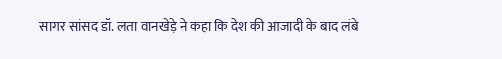सागर सांसद डॉ. लता वानखेड़े ने कहा कि देश की आजादी के बाद लंबे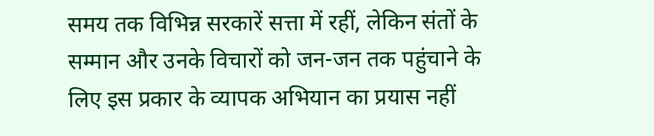समय तक विभिन्न सरकारें सत्ता में रहीं, लेकिन संतों के सम्मान और उनके विचारों को जन-जन तक पहुंचाने के लिए इस प्रकार के व्यापक अभियान का प्रयास नहीं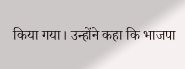किया गया। उन्होंने कहा कि भाजपा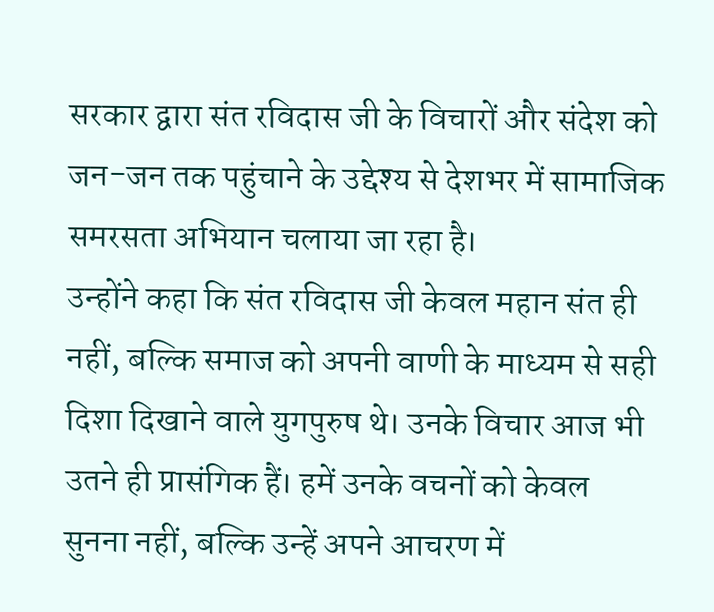सरकार द्वारा संत रविदास जी के विचारों और संदेश को जन-जन तक पहुंचाने के उद्देश्य से देशभर में सामाजिक समरसता अभियान चलाया जा रहा है।
उन्होंने कहा कि संत रविदास जी केवल महान संत ही नहीं, बल्कि समाज को अपनी वाणी के माध्यम से सही दिशा दिखाने वाले युगपुरुष थे। उनके विचार आज भी उतने ही प्रासंगिक हैं। हमें उनके वचनों को केवल सुनना नहीं, बल्कि उन्हें अपने आचरण में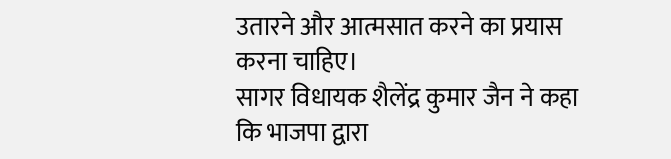उतारने और आत्मसात करने का प्रयास करना चाहिए।
सागर विधायक शैलेंद्र कुमार जैन ने कहा कि भाजपा द्वारा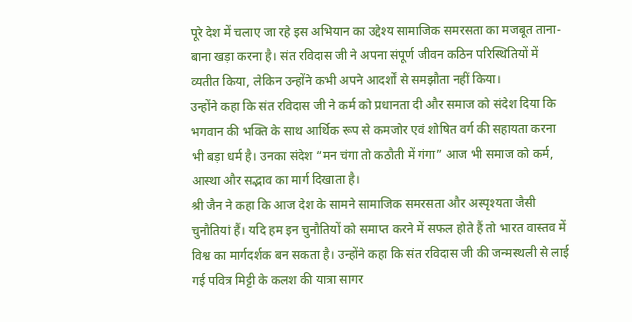पूरे देश में चलाए जा रहे इस अभियान का उद्देश्य सामाजिक समरसता का मजबूत ताना-बाना खड़ा करना है। संत रविदास जी ने अपना संपूर्ण जीवन कठिन परिस्थितियों में व्यतीत किया, लेकिन उन्होंने कभी अपने आदर्शों से समझौता नहीं किया।
उन्होंने कहा कि संत रविदास जी ने कर्म को प्रधानता दी और समाज को संदेश दिया कि भगवान की भक्ति के साथ आर्थिक रूप से कमजोर एवं शोषित वर्ग की सहायता करना भी बड़ा धर्म है। उनका संदेश “मन चंगा तो कठौती में गंगा” आज भी समाज को कर्म, आस्था और सद्भाव का मार्ग दिखाता है।
श्री जैन ने कहा कि आज देश के सामने सामाजिक समरसता और अस्पृश्यता जैसी चुनौतियां हैं। यदि हम इन चुनौतियों को समाप्त करने में सफल होते हैं तो भारत वास्तव में विश्व का मार्गदर्शक बन सकता है। उन्होंने कहा कि संत रविदास जी की जन्मस्थली से लाई गई पवित्र मिट्टी के कलश की यात्रा सागर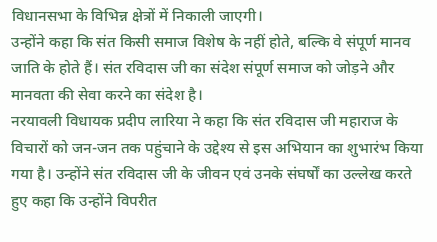विधानसभा के विभिन्न क्षेत्रों में निकाली जाएगी।
उन्होंने कहा कि संत किसी समाज विशेष के नहीं होते, बल्कि वे संपूर्ण मानव जाति के होते हैं। संत रविदास जी का संदेश संपूर्ण समाज को जोड़ने और मानवता की सेवा करने का संदेश है।
नरयावली विधायक प्रदीप लारिया ने कहा कि संत रविदास जी महाराज के विचारों को जन-जन तक पहुंचाने के उद्देश्य से इस अभियान का शुभारंभ किया गया है। उन्होंने संत रविदास जी के जीवन एवं उनके संघर्षों का उल्लेख करते हुए कहा कि उन्होंने विपरीत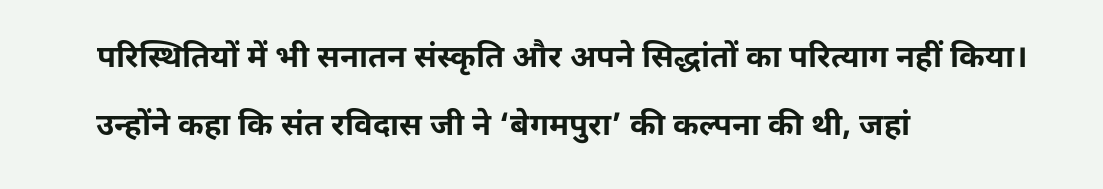परिस्थितियों में भी सनातन संस्कृति और अपने सिद्धांतों का परित्याग नहीं किया।
उन्होंने कहा कि संत रविदास जी ने ‘बेगमपुरा’ की कल्पना की थी, जहां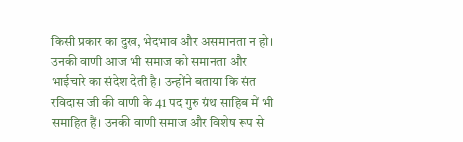किसी प्रकार का दुख, भेदभाव और असमानता न हो। उनकी वाणी आज भी समाज को समानता और भाईचारे का संदेश देती है। उन्होंने बताया कि संत रविदास जी की वाणी के 41 पद गुरु ग्रंथ साहिब में भी समाहित हैं। उनकी वाणी समाज और विशेष रूप से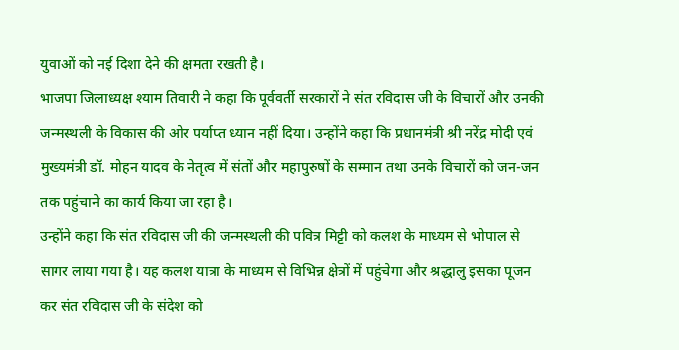युवाओं को नई दिशा देने की क्षमता रखती है।
भाजपा जिलाध्यक्ष श्याम तिवारी ने कहा कि पूर्ववर्ती सरकारों ने संत रविदास जी के विचारों और उनकी जन्मस्थली के विकास की ओर पर्याप्त ध्यान नहीं दिया। उन्होंने कहा कि प्रधानमंत्री श्री नरेंद्र मोदी एवं मुख्यमंत्री डॉ. मोहन यादव के नेतृत्व में संतों और महापुरुषों के सम्मान तथा उनके विचारों को जन-जन तक पहुंचाने का कार्य किया जा रहा है।
उन्होंने कहा कि संत रविदास जी की जन्मस्थली की पवित्र मिट्टी को कलश के माध्यम से भोपाल से सागर लाया गया है। यह कलश यात्रा के माध्यम से विभिन्न क्षेत्रों में पहुंचेगा और श्रद्धालु इसका पूजन कर संत रविदास जी के संदेश को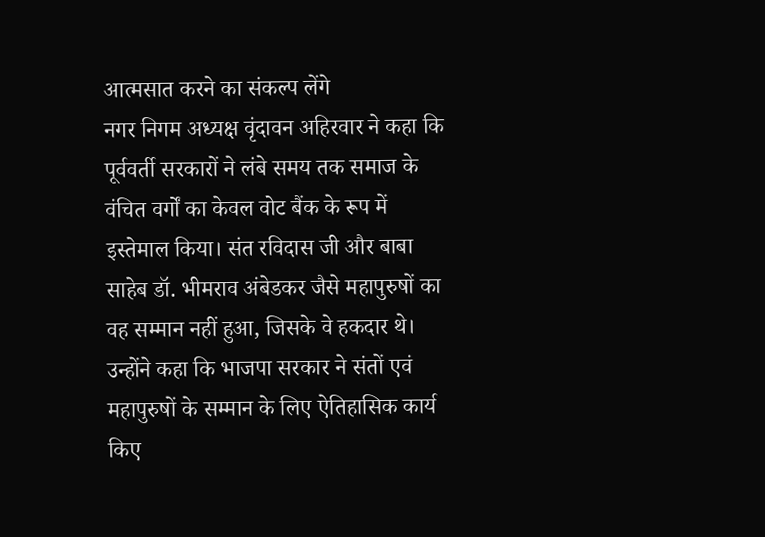आत्मसात करने का संकल्प लेंगे
नगर निगम अध्यक्ष वृंदावन अहिरवार ने कहा कि पूर्ववर्ती सरकारों ने लंबे समय तक समाज के वंचित वर्गों का केवल वोट बैंक के रूप में इस्तेमाल किया। संत रविदास जी और बाबा साहेब डॉ. भीमराव अंबेडकर जैसे महापुरुषों का वह सम्मान नहीं हुआ, जिसके वे हकदार थे।
उन्होंने कहा कि भाजपा सरकार ने संतों एवं महापुरुषों के सम्मान के लिए ऐतिहासिक कार्य किए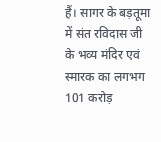हैं। सागर के बड़तूमा में संत रविदास जी के भव्य मंदिर एवं स्मारक का लगभग 101 करोड़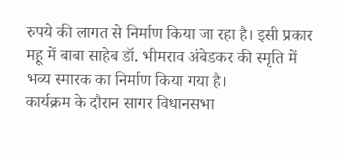रुपये की लागत से निर्माण किया जा रहा है। इसी प्रकार महू में बाबा साहेब डॉ. भीमराव अंबेडकर की स्मृति में भव्य स्मारक का निर्माण किया गया है।
कार्यक्रम के दौरान सागर विधानसभा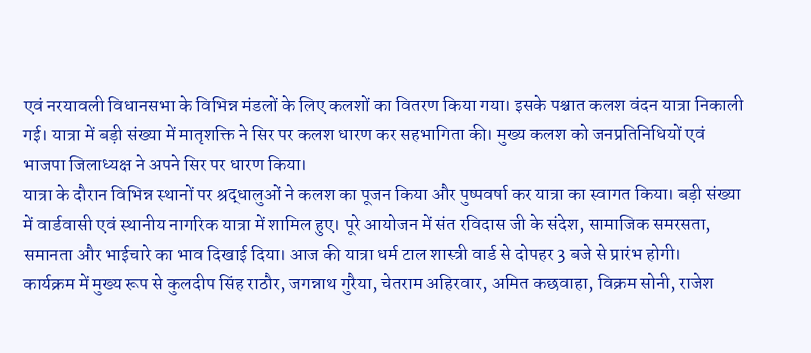एवं नरयावली विधानसभा के विभिन्न मंडलों के लिए कलशों का वितरण किया गया। इसके पश्चात कलश वंदन यात्रा निकाली गई। यात्रा में बड़ी संख्या में मातृशक्ति ने सिर पर कलश धारण कर सहभागिता की। मुख्य कलश को जनप्रतिनिधियों एवं भाजपा जिलाध्यक्ष ने अपने सिर पर धारण किया।
यात्रा के दौरान विभिन्न स्थानों पर श्रद्धालुओं ने कलश का पूजन किया और पुष्पवर्षा कर यात्रा का स्वागत किया। बड़ी संख्या में वार्डवासी एवं स्थानीय नागरिक यात्रा में शामिल हुए। पूरे आयोजन में संत रविदास जी के संदेश, सामाजिक समरसता, समानता और भाईचारे का भाव दिखाई दिया। आज की यात्रा धर्म टाल शास्त्री वार्ड से दोपहर 3 बजे से प्रारंभ होगी।
कार्यक्रम में मुख्य रूप से कुलदीप सिंह राठौर, जगन्नाथ गुरैया, चेतराम अहिरवार, अमित कछवाहा, विक्रम सोनी, राजेश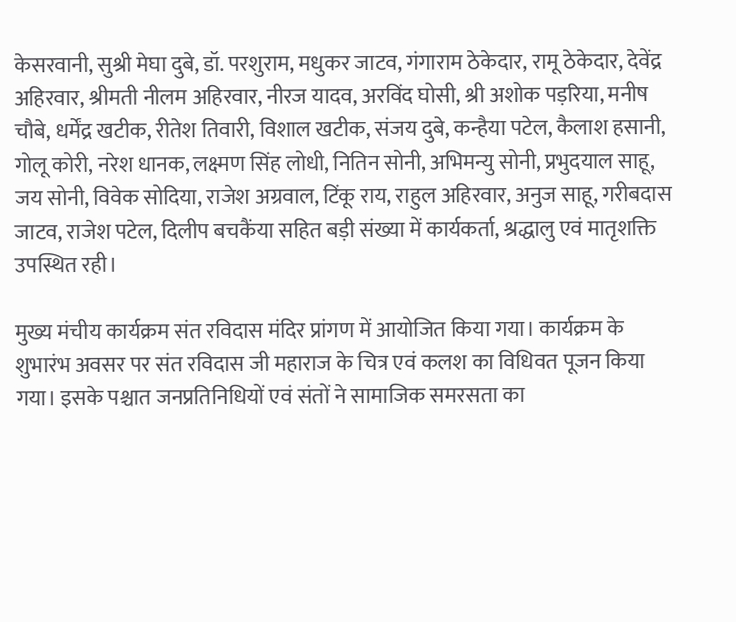केसरवानी, सुश्री मेघा दुबे, डॉ. परशुराम, मधुकर जाटव, गंगाराम ठेकेदार, रामू ठेकेदार, देवेंद्र अहिरवार, श्रीमती नीलम अहिरवार, नीरज यादव, अरविंद घोसी, श्री अशोक पड़रिया, मनीष चौबे, धर्मेंद्र खटीक, रीतेश तिवारी, विशाल खटीक, संजय दुबे, कन्हैया पटेल, कैलाश हसानी, गोलू कोरी, नरेश धानक, लक्ष्मण सिंह लोधी, नितिन सोनी, अभिमन्यु सोनी, प्रभुदयाल साहू, जय सोनी, विवेक सोदिया, राजेश अग्रवाल, टिंकू राय, राहुल अहिरवार, अनुज साहू, गरीबदास जाटव, राजेश पटेल, दिलीप बचकैंया सहित बड़ी संख्या में कार्यकर्ता, श्रद्धालु एवं मातृशक्ति उपस्थित रही।

मुख्य मंचीय कार्यक्रम संत रविदास मंदिर प्रांगण में आयोजित किया गया। कार्यक्रम के शुभारंभ अवसर पर संत रविदास जी महाराज के चित्र एवं कलश का विधिवत पूजन किया गया। इसके पश्चात जनप्रतिनिधियों एवं संतों ने सामाजिक समरसता का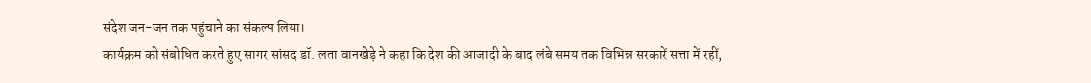संदेश जन-जन तक पहुंचाने का संकल्प लिया।
कार्यक्रम को संबोधित करते हुए सागर सांसद डॉ. लता वानखेड़े ने कहा कि देश की आजादी के बाद लंबे समय तक विभिन्न सरकारें सत्ता में रहीं,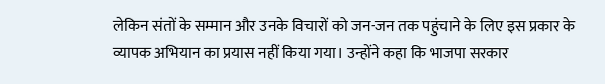लेकिन संतों के सम्मान और उनके विचारों को जन-जन तक पहुंचाने के लिए इस प्रकार के व्यापक अभियान का प्रयास नहीं किया गया। उन्होंने कहा कि भाजपा सरकार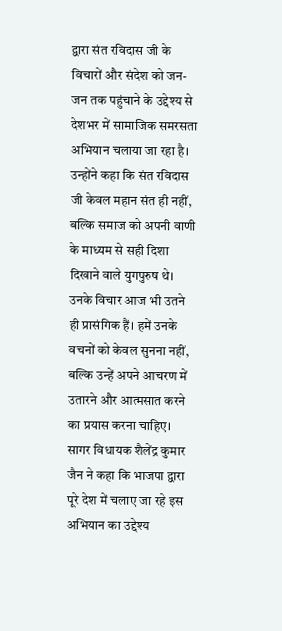द्वारा संत रविदास जी के विचारों और संदेश को जन-जन तक पहुंचाने के उद्देश्य से देशभर में सामाजिक समरसता अभियान चलाया जा रहा है।
उन्होंने कहा कि संत रविदास जी केवल महान संत ही नहीं, बल्कि समाज को अपनी वाणी के माध्यम से सही दिशा दिखाने वाले युगपुरुष थे। उनके विचार आज भी उतने ही प्रासंगिक हैं। हमें उनके वचनों को केवल सुनना नहीं, बल्कि उन्हें अपने आचरण में उतारने और आत्मसात करने का प्रयास करना चाहिए।
सागर विधायक शैलेंद्र कुमार जैन ने कहा कि भाजपा द्वारा पूरे देश में चलाए जा रहे इस अभियान का उद्देश्य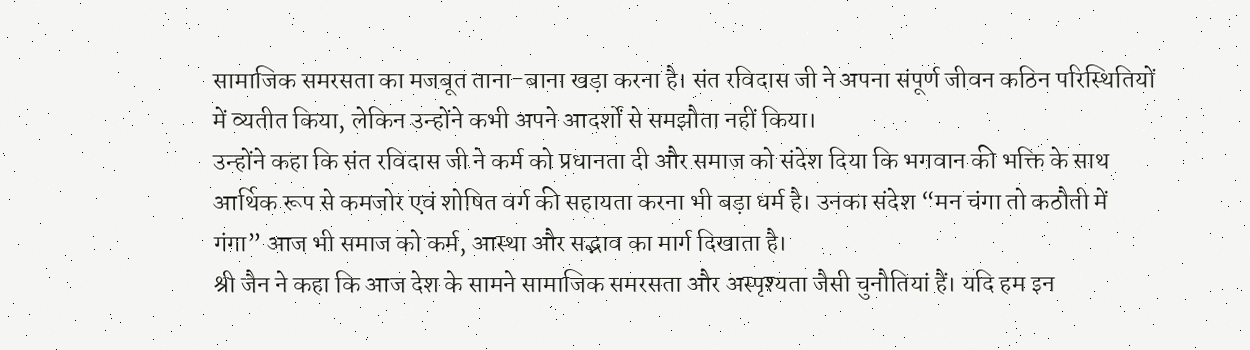सामाजिक समरसता का मजबूत ताना-बाना खड़ा करना है। संत रविदास जी ने अपना संपूर्ण जीवन कठिन परिस्थितियों में व्यतीत किया, लेकिन उन्होंने कभी अपने आदर्शों से समझौता नहीं किया।
उन्होंने कहा कि संत रविदास जी ने कर्म को प्रधानता दी और समाज को संदेश दिया कि भगवान की भक्ति के साथ आर्थिक रूप से कमजोर एवं शोषित वर्ग की सहायता करना भी बड़ा धर्म है। उनका संदेश “मन चंगा तो कठौती में गंगा” आज भी समाज को कर्म, आस्था और सद्भाव का मार्ग दिखाता है।
श्री जैन ने कहा कि आज देश के सामने सामाजिक समरसता और अस्पृश्यता जैसी चुनौतियां हैं। यदि हम इन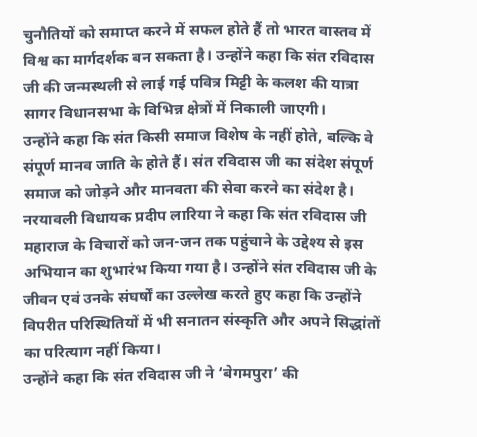चुनौतियों को समाप्त करने में सफल होते हैं तो भारत वास्तव में विश्व का मार्गदर्शक बन सकता है। उन्होंने कहा कि संत रविदास जी की जन्मस्थली से लाई गई पवित्र मिट्टी के कलश की यात्रा सागर विधानसभा के विभिन्न क्षेत्रों में निकाली जाएगी।
उन्होंने कहा कि संत किसी समाज विशेष के नहीं होते, बल्कि वे संपूर्ण मानव जाति के होते हैं। संत रविदास जी का संदेश संपूर्ण समाज को जोड़ने और मानवता की सेवा करने का संदेश है।
नरयावली विधायक प्रदीप लारिया ने कहा कि संत रविदास जी महाराज के विचारों को जन-जन तक पहुंचाने के उद्देश्य से इस अभियान का शुभारंभ किया गया है। उन्होंने संत रविदास जी के जीवन एवं उनके संघर्षों का उल्लेख करते हुए कहा कि उन्होंने विपरीत परिस्थितियों में भी सनातन संस्कृति और अपने सिद्धांतों का परित्याग नहीं किया।
उन्होंने कहा कि संत रविदास जी ने ‘बेगमपुरा’ की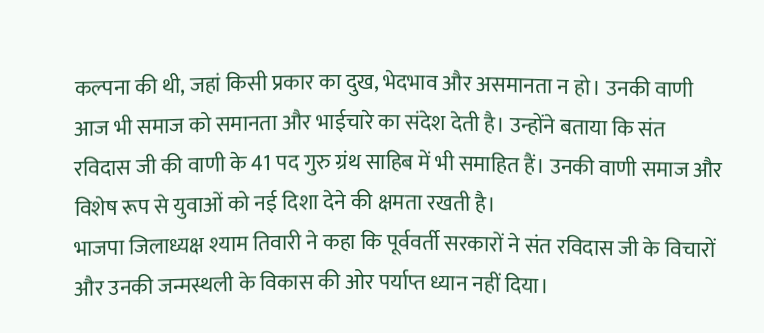कल्पना की थी, जहां किसी प्रकार का दुख, भेदभाव और असमानता न हो। उनकी वाणी आज भी समाज को समानता और भाईचारे का संदेश देती है। उन्होंने बताया कि संत रविदास जी की वाणी के 41 पद गुरु ग्रंथ साहिब में भी समाहित हैं। उनकी वाणी समाज और विशेष रूप से युवाओं को नई दिशा देने की क्षमता रखती है।
भाजपा जिलाध्यक्ष श्याम तिवारी ने कहा कि पूर्ववर्ती सरकारों ने संत रविदास जी के विचारों और उनकी जन्मस्थली के विकास की ओर पर्याप्त ध्यान नहीं दिया।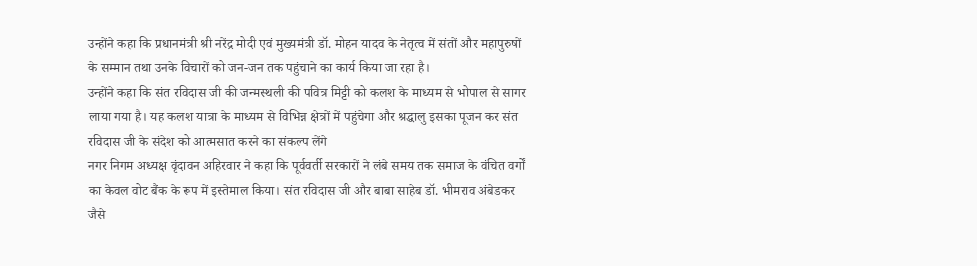उन्होंने कहा कि प्रधानमंत्री श्री नरेंद्र मोदी एवं मुख्यमंत्री डॉ. मोहन यादव के नेतृत्व में संतों और महापुरुषों के सम्मान तथा उनके विचारों को जन-जन तक पहुंचाने का कार्य किया जा रहा है।
उन्होंने कहा कि संत रविदास जी की जन्मस्थली की पवित्र मिट्टी को कलश के माध्यम से भोपाल से सागर लाया गया है। यह कलश यात्रा के माध्यम से विभिन्न क्षेत्रों में पहुंचेगा और श्रद्धालु इसका पूजन कर संत रविदास जी के संदेश को आत्मसात करने का संकल्प लेंगे
नगर निगम अध्यक्ष वृंदावन अहिरवार ने कहा कि पूर्ववर्ती सरकारों ने लंबे समय तक समाज के वंचित वर्गों का केवल वोट बैंक के रूप में इस्तेमाल किया। संत रविदास जी और बाबा साहेब डॉ. भीमराव अंबेडकर जैसे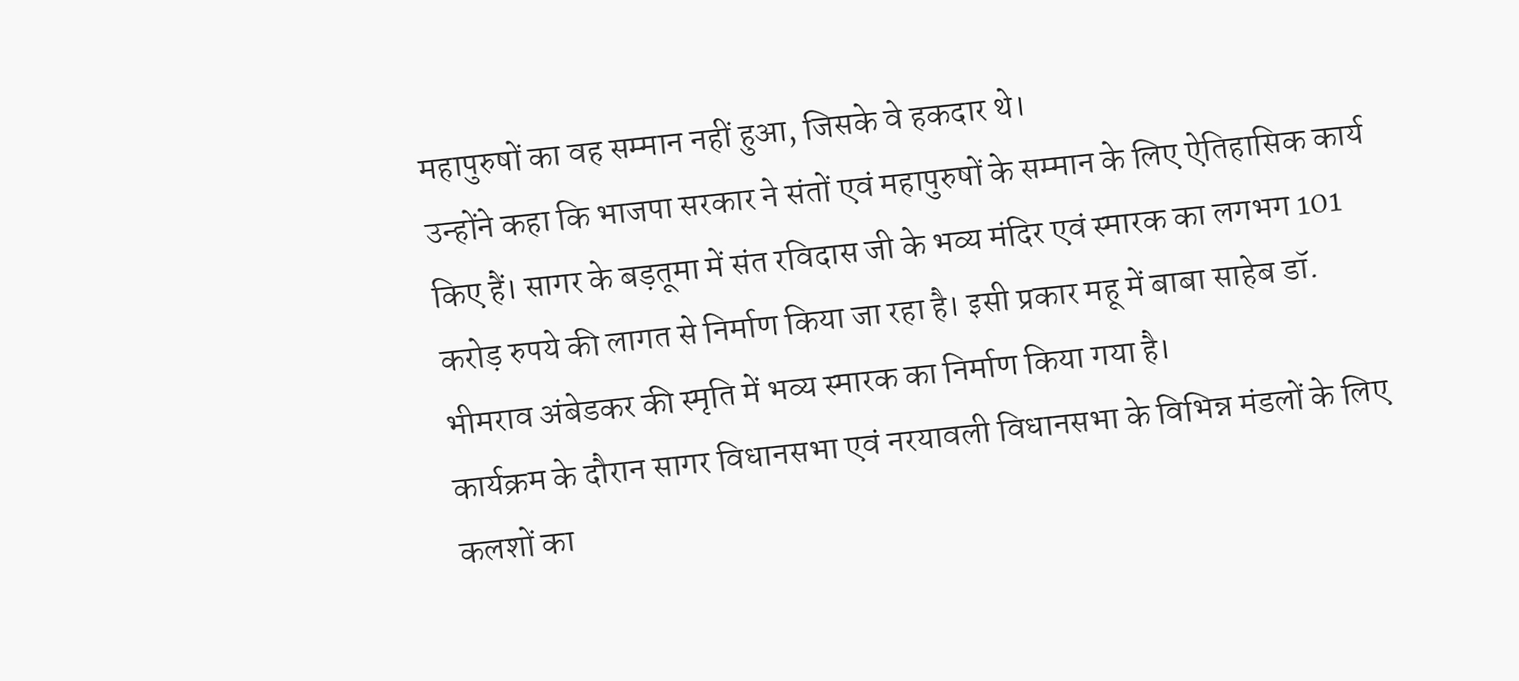महापुरुषों का वह सम्मान नहीं हुआ, जिसके वे हकदार थे।
उन्होंने कहा कि भाजपा सरकार ने संतों एवं महापुरुषों के सम्मान के लिए ऐतिहासिक कार्य किए हैं। सागर के बड़तूमा में संत रविदास जी के भव्य मंदिर एवं स्मारक का लगभग 101 करोड़ रुपये की लागत से निर्माण किया जा रहा है। इसी प्रकार महू में बाबा साहेब डॉ. भीमराव अंबेडकर की स्मृति में भव्य स्मारक का निर्माण किया गया है।
कार्यक्रम के दौरान सागर विधानसभा एवं नरयावली विधानसभा के विभिन्न मंडलों के लिए कलशों का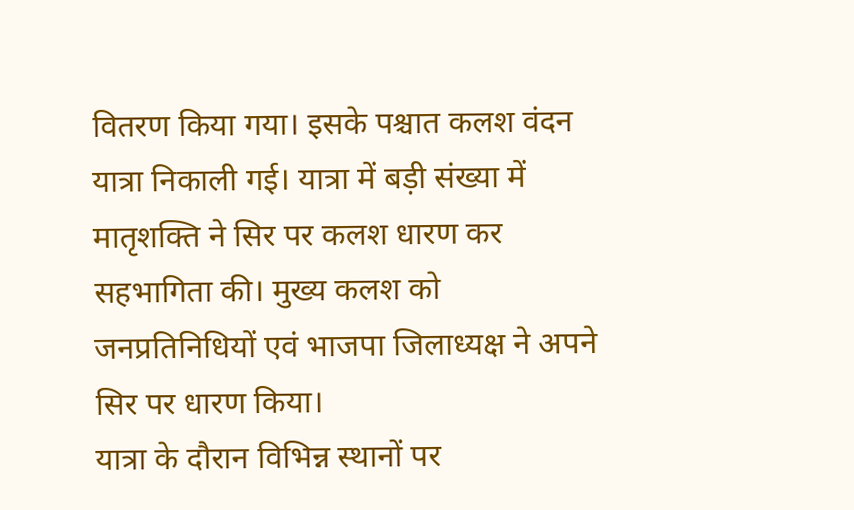वितरण किया गया। इसके पश्चात कलश वंदन यात्रा निकाली गई। यात्रा में बड़ी संख्या में मातृशक्ति ने सिर पर कलश धारण कर सहभागिता की। मुख्य कलश को जनप्रतिनिधियों एवं भाजपा जिलाध्यक्ष ने अपने सिर पर धारण किया।
यात्रा के दौरान विभिन्न स्थानों पर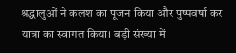श्रद्धालुओं ने कलश का पूजन किया और पुष्पवर्षा कर यात्रा का स्वागत किया। बड़ी संख्या में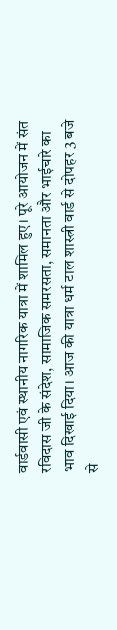वार्डवासी एवं स्थानीय नागरिक यात्रा में शामिल हुए। पूरे आयोजन में संत रविदास जी के संदेश, सामाजिक समरसता, समानता और भाईचारे का भाव दिखाई दिया। आज की यात्रा धर्म टाल शास्त्री वार्ड से दोपहर 3 बजे से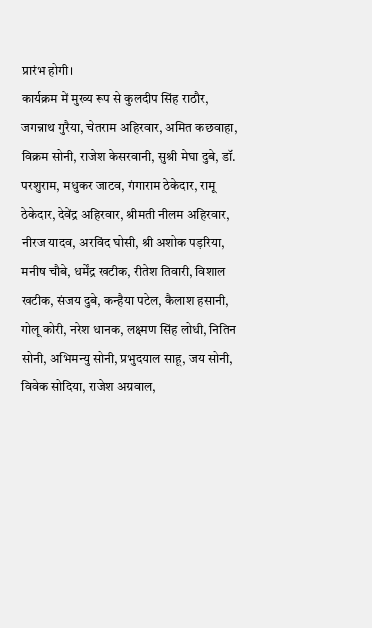प्रारंभ होगी।
कार्यक्रम में मुख्य रूप से कुलदीप सिंह राठौर, जगन्नाथ गुरैया, चेतराम अहिरवार, अमित कछवाहा, विक्रम सोनी, राजेश केसरवानी, सुश्री मेघा दुबे, डॉ. परशुराम, मधुकर जाटव, गंगाराम ठेकेदार, रामू ठेकेदार, देवेंद्र अहिरवार, श्रीमती नीलम अहिरवार, नीरज यादव, अरविंद घोसी, श्री अशोक पड़रिया, मनीष चौबे, धर्मेंद्र खटीक, रीतेश तिवारी, विशाल खटीक, संजय दुबे, कन्हैया पटेल, कैलाश हसानी, गोलू कोरी, नरेश धानक, लक्ष्मण सिंह लोधी, नितिन सोनी, अभिमन्यु सोनी, प्रभुदयाल साहू, जय सोनी, विवेक सोदिया, राजेश अग्रवाल,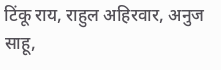टिंकू राय, राहुल अहिरवार, अनुज साहू,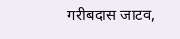गरीबदास जाटव,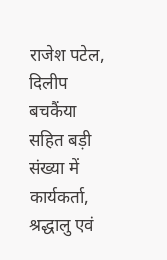राजेश पटेल, दिलीप बचकैंया सहित बड़ी संख्या में कार्यकर्ता, श्रद्धालु एवं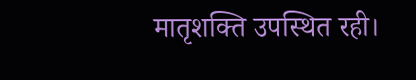मातृशक्ति उपस्थित रही।